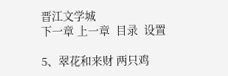晋江文学城
下一章 上一章  目录  设置

5、翠花和来财 两只鸡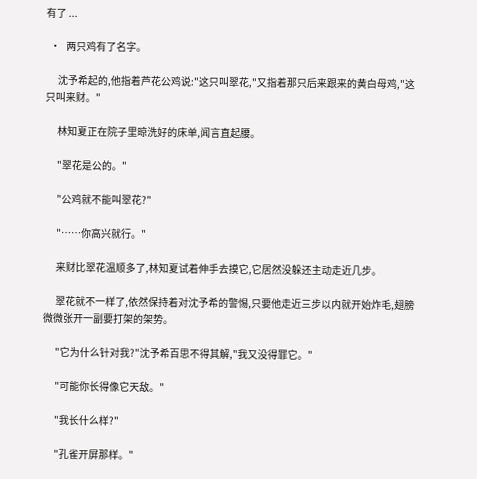有了 ...

  •   两只鸡有了名字。

      沈予希起的,他指着芦花公鸡说:"这只叫翠花,"又指着那只后来跟来的黄白母鸡,"这只叫来财。"

      林知夏正在院子里晾洗好的床单,闻言直起腰。

      "翠花是公的。"

      "公鸡就不能叫翠花?"

      "……你高兴就行。"

      来财比翠花温顺多了,林知夏试着伸手去摸它,它居然没躲还主动走近几步。

      翠花就不一样了,依然保持着对沈予希的警惕,只要他走近三步以内就开始炸毛,翅膀微微张开一副要打架的架势。

      "它为什么针对我?"沈予希百思不得其解,"我又没得罪它。"

      "可能你长得像它天敌。"

      "我长什么样?"

      "孔雀开屏那样。"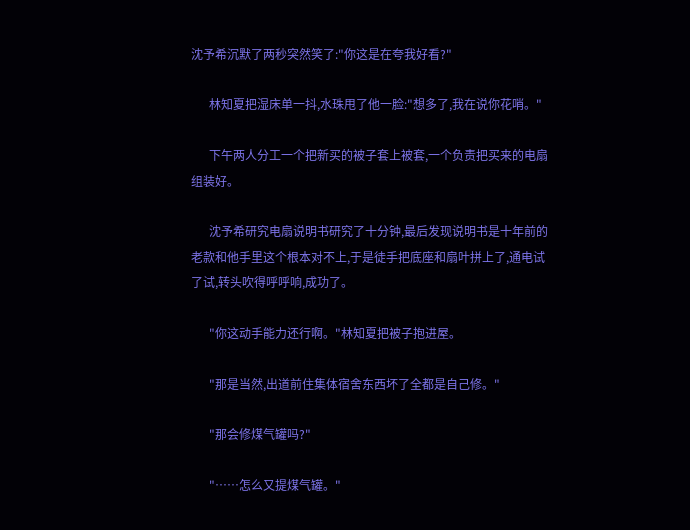沈予希沉默了两秒突然笑了:"你这是在夸我好看?"

      林知夏把湿床单一抖,水珠甩了他一脸:"想多了,我在说你花哨。"

      下午两人分工一个把新买的被子套上被套,一个负责把买来的电扇组装好。

      沈予希研究电扇说明书研究了十分钟,最后发现说明书是十年前的老款和他手里这个根本对不上,于是徒手把底座和扇叶拼上了,通电试了试,转头吹得呼呼响,成功了。

      "你这动手能力还行啊。"林知夏把被子抱进屋。

      "那是当然,出道前住集体宿舍东西坏了全都是自己修。"

      "那会修煤气罐吗?"

      "……怎么又提煤气罐。"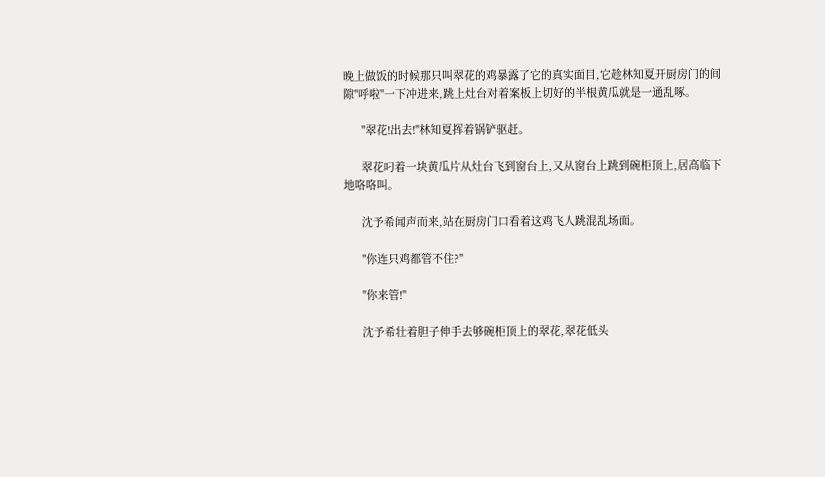晚上做饭的时候那只叫翠花的鸡暴露了它的真实面目,它趁林知夏开厨房门的间隙"呼啦"一下冲进来,跳上灶台对着案板上切好的半根黄瓜就是一通乱啄。

      "翠花!出去!"林知夏挥着锅铲驱赶。

      翠花叼着一块黄瓜片从灶台飞到窗台上,又从窗台上跳到碗柜顶上,居高临下地咯咯叫。

      沈予希闻声而来,站在厨房门口看着这鸡飞人跳混乱场面。

      "你连只鸡都管不住?"

      "你来管!"

      沈予希壮着胆子伸手去够碗柜顶上的翠花,翠花低头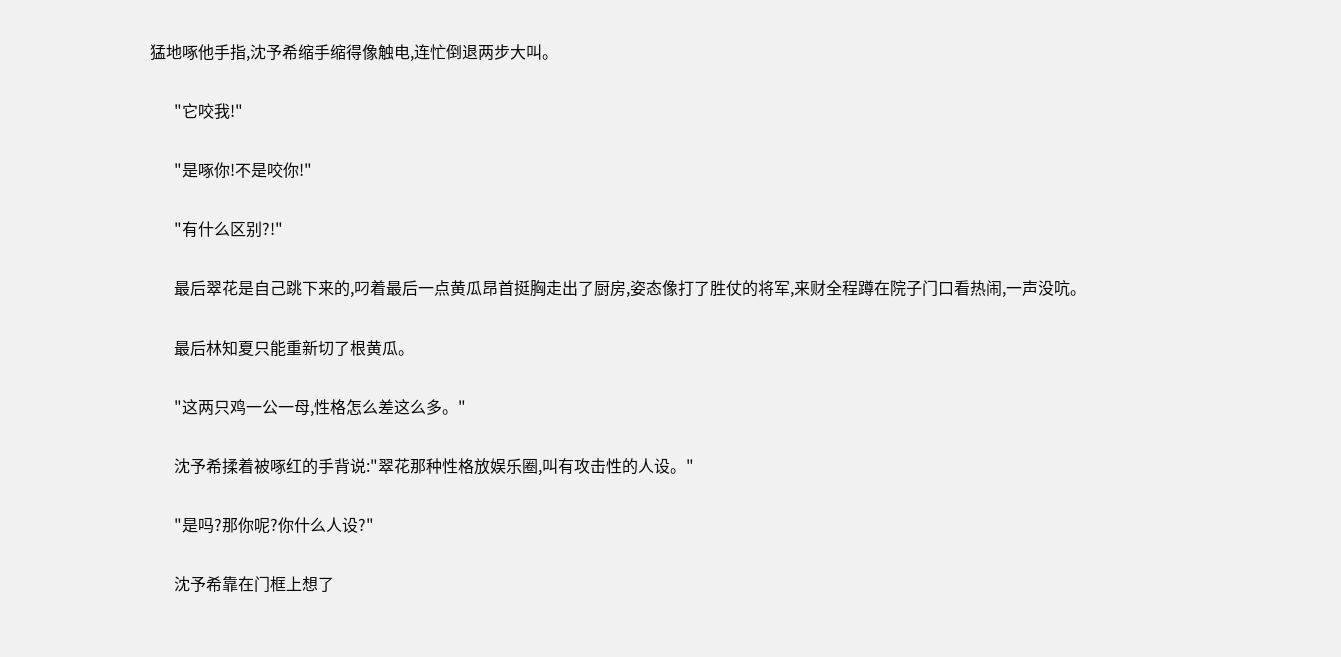猛地啄他手指,沈予希缩手缩得像触电,连忙倒退两步大叫。

      "它咬我!"

      "是啄你!不是咬你!"

      "有什么区别?!"

      最后翠花是自己跳下来的,叼着最后一点黄瓜昂首挺胸走出了厨房,姿态像打了胜仗的将军,来财全程蹲在院子门口看热闹,一声没吭。

      最后林知夏只能重新切了根黄瓜。

      "这两只鸡一公一母,性格怎么差这么多。"

      沈予希揉着被啄红的手背说:"翠花那种性格放娱乐圈,叫有攻击性的人设。"

      "是吗?那你呢?你什么人设?"

      沈予希靠在门框上想了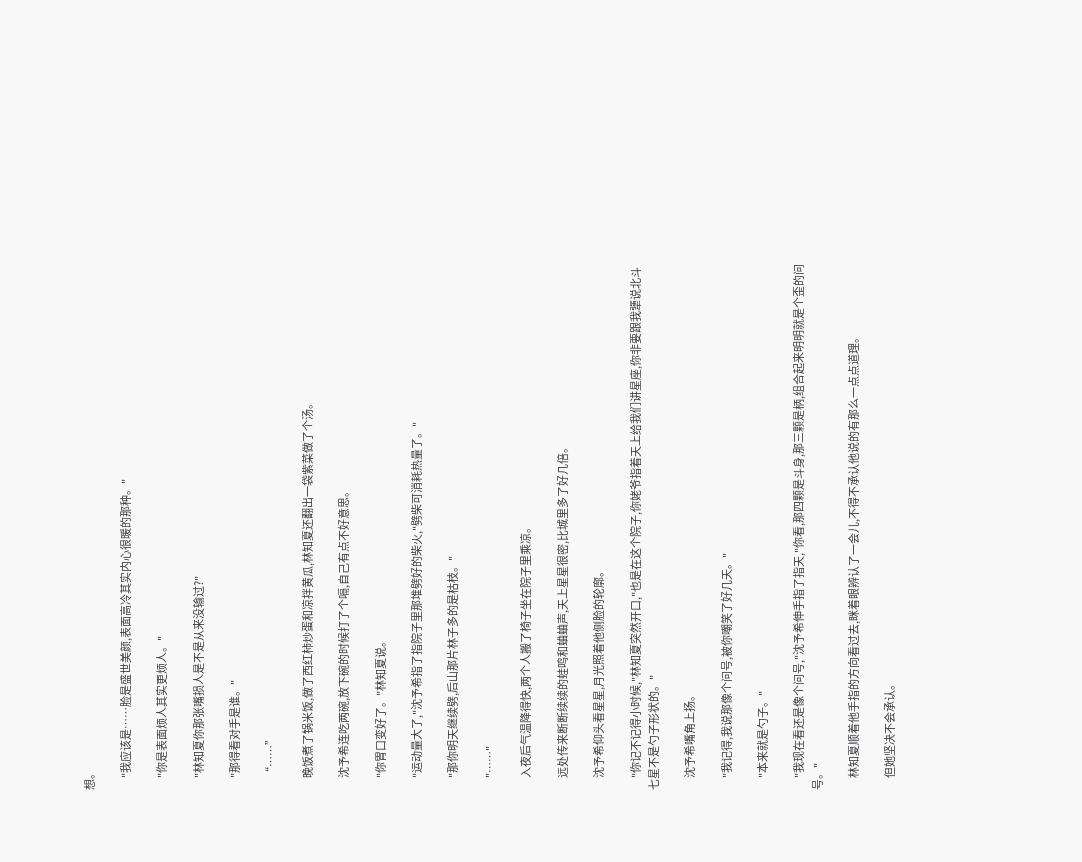想。

      "我应该是……脸是盛世美颜,表面高冷其实内心很暖的那种。"

      "你是表面烦人其实更烦人。"

      "林知夏你那张嘴损人是不是从来没输过?"

      "那得看对手是谁。"

      “……”

      晚饭煮了锅米饭,做了西红柿炒蛋和凉拌黄瓜,林知夏还翻出一袋紫菜做了个汤。

      沈予希连吃两碗,放下碗的时候打了个嗝,自己有点不好意思。

      "你胃口变好了。"林知夏说。

      "运动量大了,"沈予希指了指院子里那堆劈好的柴火,"劈柴可消耗热量了。"

      "那你明天继续劈,后山那片林子多的是枯枝。"

      "……"

      入夜后气温降得快,两个人搬了椅子坐在院子里乘凉。

      远处传来断断续续的蛙鸣和蛐蛐声,天上星星很密,比城里多了好几倍。

      沈予希仰头看星星,月光照着他侧脸的轮廓。

      "你记不记得小时候,"林知夏突然开口,"也是在这个院子,你姥爷指着天上给我们讲星座,你非要跟我犟说北斗七星不是勺子形状的。"

      沈予希嘴角上扬。

      "我记得,我说那像个问号,被你嘲笑了好几天。"

      "本来就是勺子。"

      "我现在看还是像个问号,"沈予希伸手指了指天,"你看,那四颗是斗身,那三颗是柄,组合起来明明就是个歪的问号。"

      林知夏顺着他手指的方向看过去,眯着眼辨认了一会儿,不得不承认他说的有那么一点点道理。

      但她坚决不会承认。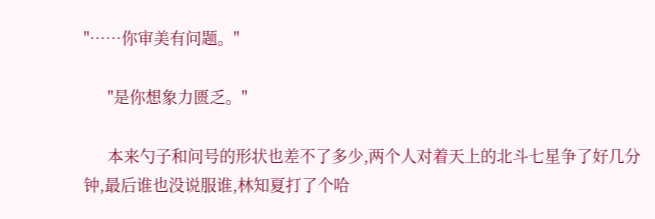"……你审美有问题。"

      "是你想象力匮乏。"

      本来勺子和问号的形状也差不了多少,两个人对着天上的北斗七星争了好几分钟,最后谁也没说服谁,林知夏打了个哈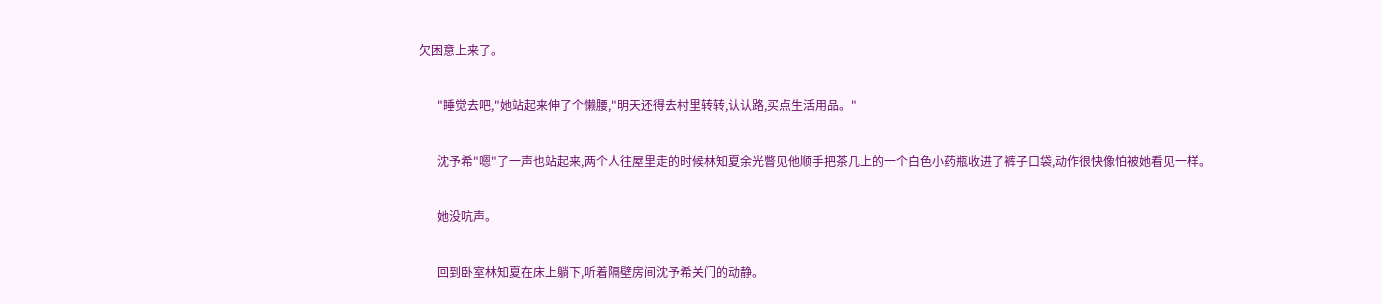欠困意上来了。

      "睡觉去吧,"她站起来伸了个懒腰,"明天还得去村里转转,认认路,买点生活用品。"

      沈予希"嗯"了一声也站起来,两个人往屋里走的时候林知夏余光瞥见他顺手把茶几上的一个白色小药瓶收进了裤子口袋,动作很快像怕被她看见一样。

      她没吭声。

      回到卧室林知夏在床上躺下,听着隔壁房间沈予希关门的动静。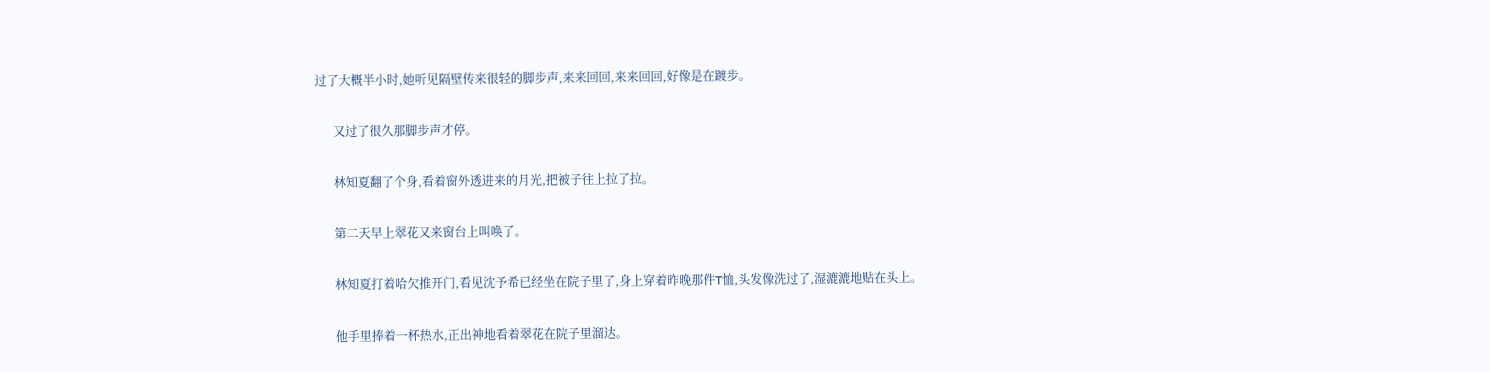过了大概半小时,她听见隔壁传来很轻的脚步声,来来回回,来来回回,好像是在踱步。

      又过了很久那脚步声才停。

      林知夏翻了个身,看着窗外透进来的月光,把被子往上拉了拉。

      第二天早上翠花又来窗台上叫唤了。

      林知夏打着哈欠推开门,看见沈予希已经坐在院子里了,身上穿着昨晚那件T恤,头发像洗过了,湿漉漉地贴在头上。

      他手里捧着一杯热水,正出神地看着翠花在院子里溜达。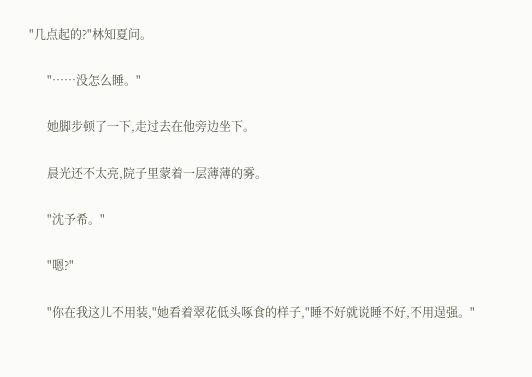"几点起的?"林知夏问。

      "……没怎么睡。"

      她脚步顿了一下,走过去在他旁边坐下。

      晨光还不太亮,院子里蒙着一层薄薄的雾。

      "沈予希。"

      "嗯?"

      "你在我这儿不用装,"她看着翠花低头啄食的样子,"睡不好就说睡不好,不用逞强。"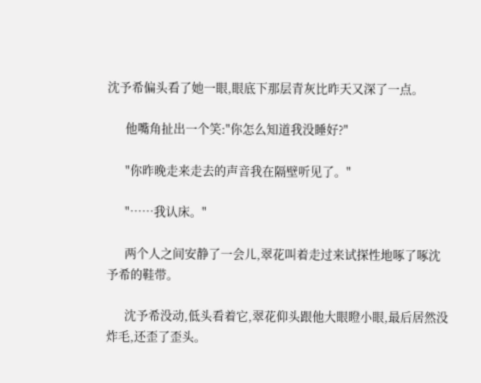沈予希偏头看了她一眼,眼底下那层青灰比昨天又深了一点。

      他嘴角扯出一个笑:"你怎么知道我没睡好?"

      "你昨晚走来走去的声音我在隔壁听见了。"

      "……我认床。"

      两个人之间安静了一会儿,翠花叫着走过来试探性地啄了啄沈予希的鞋带。

      沈予希没动,低头看着它,翠花仰头跟他大眼瞪小眼,最后居然没炸毛,还歪了歪头。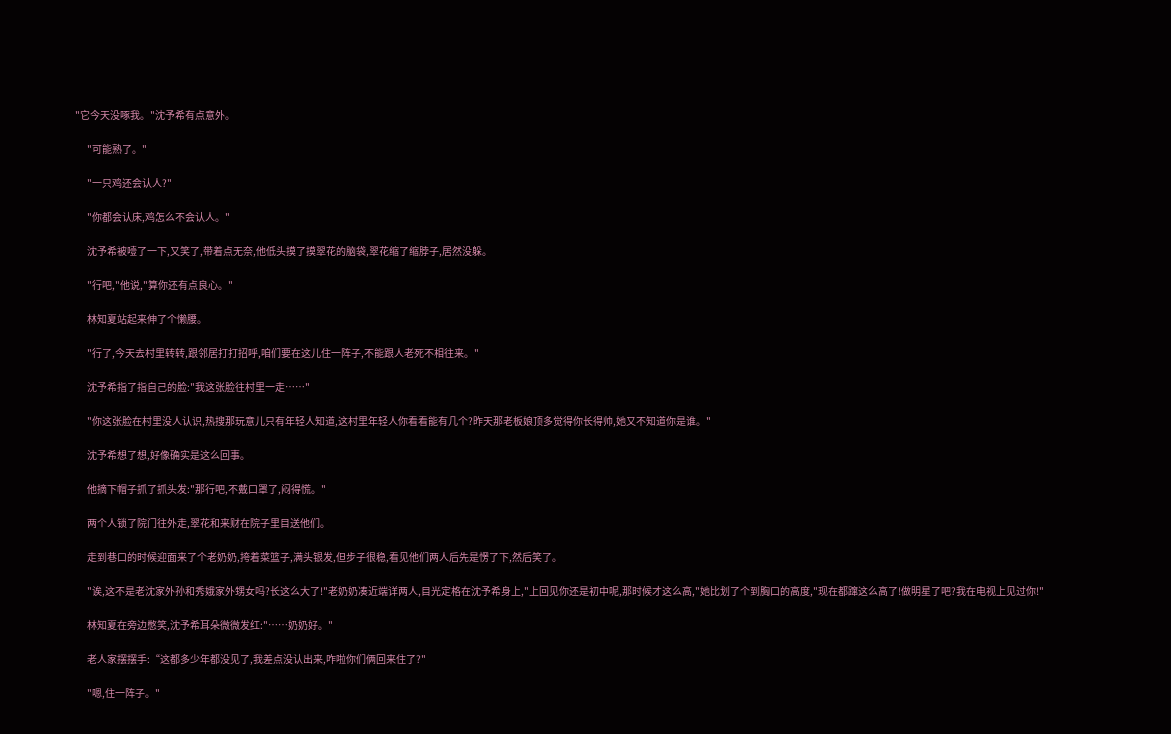"它今天没啄我。"沈予希有点意外。

      "可能熟了。"

      "一只鸡还会认人?"

      "你都会认床,鸡怎么不会认人。"

      沈予希被噎了一下,又笑了,带着点无奈,他低头摸了摸翠花的脑袋,翠花缩了缩脖子,居然没躲。

      "行吧,"他说,"算你还有点良心。"

      林知夏站起来伸了个懒腰。

      "行了,今天去村里转转,跟邻居打打招呼,咱们要在这儿住一阵子,不能跟人老死不相往来。"

      沈予希指了指自己的脸:"我这张脸往村里一走……"

      "你这张脸在村里没人认识,热搜那玩意儿只有年轻人知道,这村里年轻人你看看能有几个?昨天那老板娘顶多觉得你长得帅,她又不知道你是谁。"

      沈予希想了想,好像确实是这么回事。

      他摘下帽子抓了抓头发:"那行吧,不戴口罩了,闷得慌。"

      两个人锁了院门往外走,翠花和来财在院子里目送他们。

      走到巷口的时候迎面来了个老奶奶,挎着菜篮子,满头银发,但步子很稳,看见他们两人后先是愣了下,然后笑了。

      "诶,这不是老沈家外孙和秀娥家外甥女吗?长这么大了!"老奶奶凑近端详两人,目光定格在沈予希身上,"上回见你还是初中呢,那时候才这么高,"她比划了个到胸口的高度,"现在都蹿这么高了!做明星了吧?我在电视上见过你!"

      林知夏在旁边憋笑,沈予希耳朵微微发红:"……奶奶好。"

      老人家摆摆手:“这都多少年都没见了,我差点没认出来,咋啦你们俩回来住了?"

      "嗯,住一阵子。"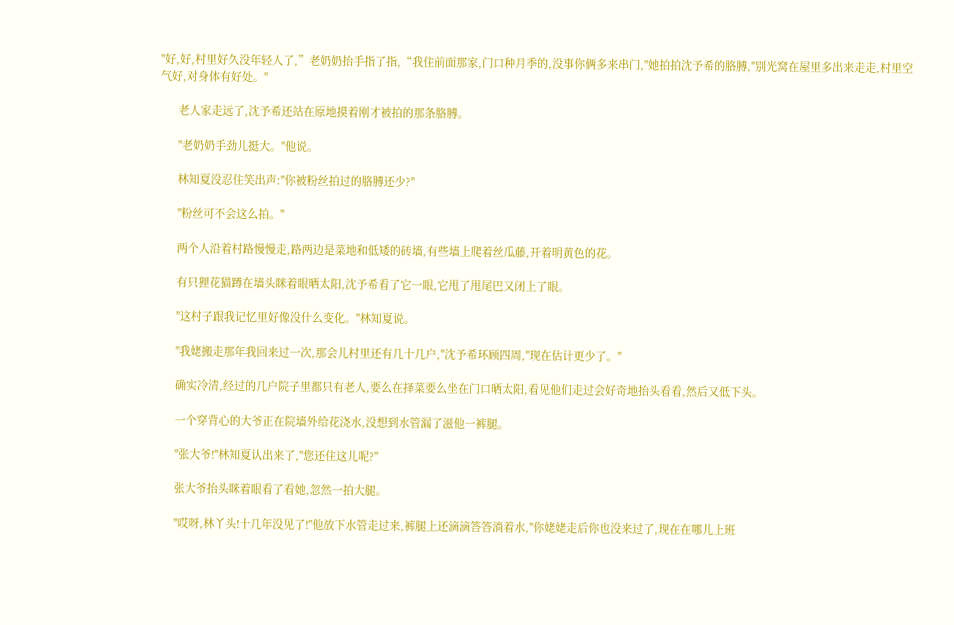"好,好,村里好久没年轻人了,”老奶奶抬手指了指,“我住前面那家,门口种月季的,没事你俩多来串门,"她拍拍沈予希的胳膊,"别光窝在屋里多出来走走,村里空气好,对身体有好处。"

      老人家走远了,沈予希还站在原地摸着刚才被拍的那条胳膊。

      "老奶奶手劲儿挺大。"他说。

      林知夏没忍住笑出声:"你被粉丝拍过的胳膊还少?"

      "粉丝可不会这么拍。"

      两个人沿着村路慢慢走,路两边是菜地和低矮的砖墙,有些墙上爬着丝瓜藤,开着明黄色的花。

      有只狸花猫蹲在墙头眯着眼晒太阳,沈予希看了它一眼,它甩了甩尾巴又闭上了眼。

      "这村子跟我记忆里好像没什么变化。"林知夏说。

      "我姥搬走那年我回来过一次,那会儿村里还有几十几户,"沈予希环顾四周,"现在估计更少了。"

      确实冷清,经过的几户院子里都只有老人,要么在择菜要么坐在门口晒太阳,看见他们走过会好奇地抬头看看,然后又低下头。

      一个穿背心的大爷正在院墙外给花浇水,没想到水管漏了滋他一裤腿。

      "张大爷!"林知夏认出来了,"您还住这儿呢?"

      张大爷抬头眯着眼看了看她,忽然一拍大腿。

      "哎呀,林丫头!十几年没见了!"他放下水管走过来,裤腿上还滴滴答答淌着水,"你姥姥走后你也没来过了,现在在哪儿上班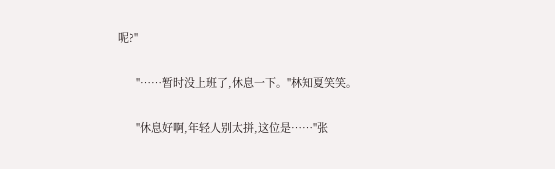呢?"

      "……暂时没上班了,休息一下。"林知夏笑笑。

      "休息好啊,年轻人别太拼,这位是……"张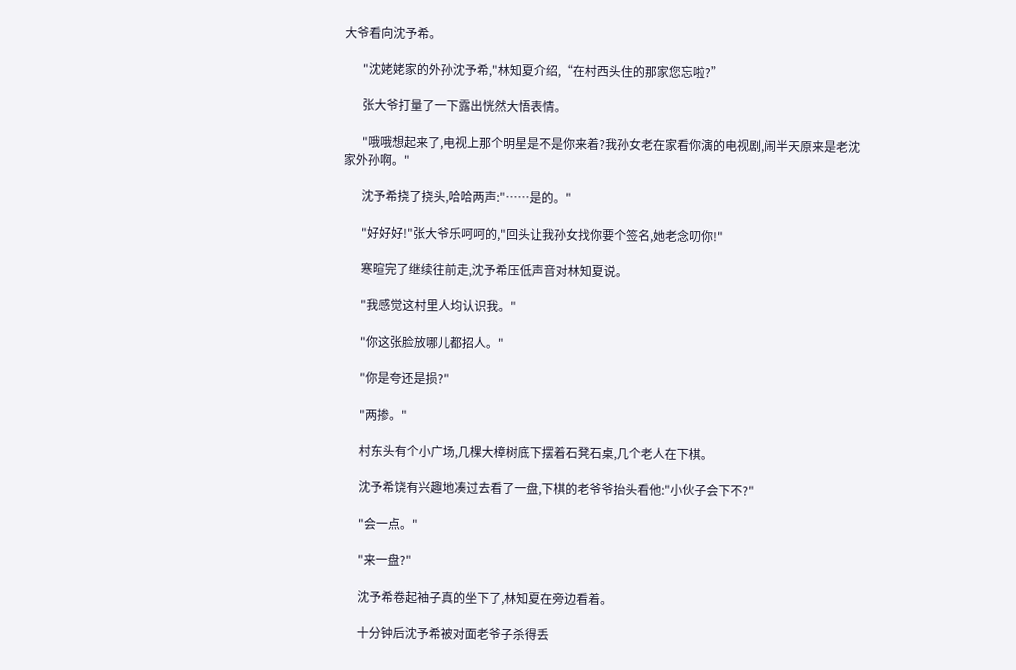大爷看向沈予希。

      "沈姥姥家的外孙沈予希,"林知夏介绍,“在村西头住的那家您忘啦?”

      张大爷打量了一下露出恍然大悟表情。

      "哦哦想起来了,电视上那个明星是不是你来着?我孙女老在家看你演的电视剧,闹半天原来是老沈家外孙啊。"

      沈予希挠了挠头,哈哈两声:"……是的。"

      "好好好!"张大爷乐呵呵的,"回头让我孙女找你要个签名,她老念叨你!"

      寒暄完了继续往前走,沈予希压低声音对林知夏说。

      "我感觉这村里人均认识我。"

      "你这张脸放哪儿都招人。"

      "你是夸还是损?"

      "两掺。"

      村东头有个小广场,几棵大樟树底下摆着石凳石桌,几个老人在下棋。

      沈予希饶有兴趣地凑过去看了一盘,下棋的老爷爷抬头看他:"小伙子会下不?"

      "会一点。"

      "来一盘?"

      沈予希卷起袖子真的坐下了,林知夏在旁边看着。

      十分钟后沈予希被对面老爷子杀得丢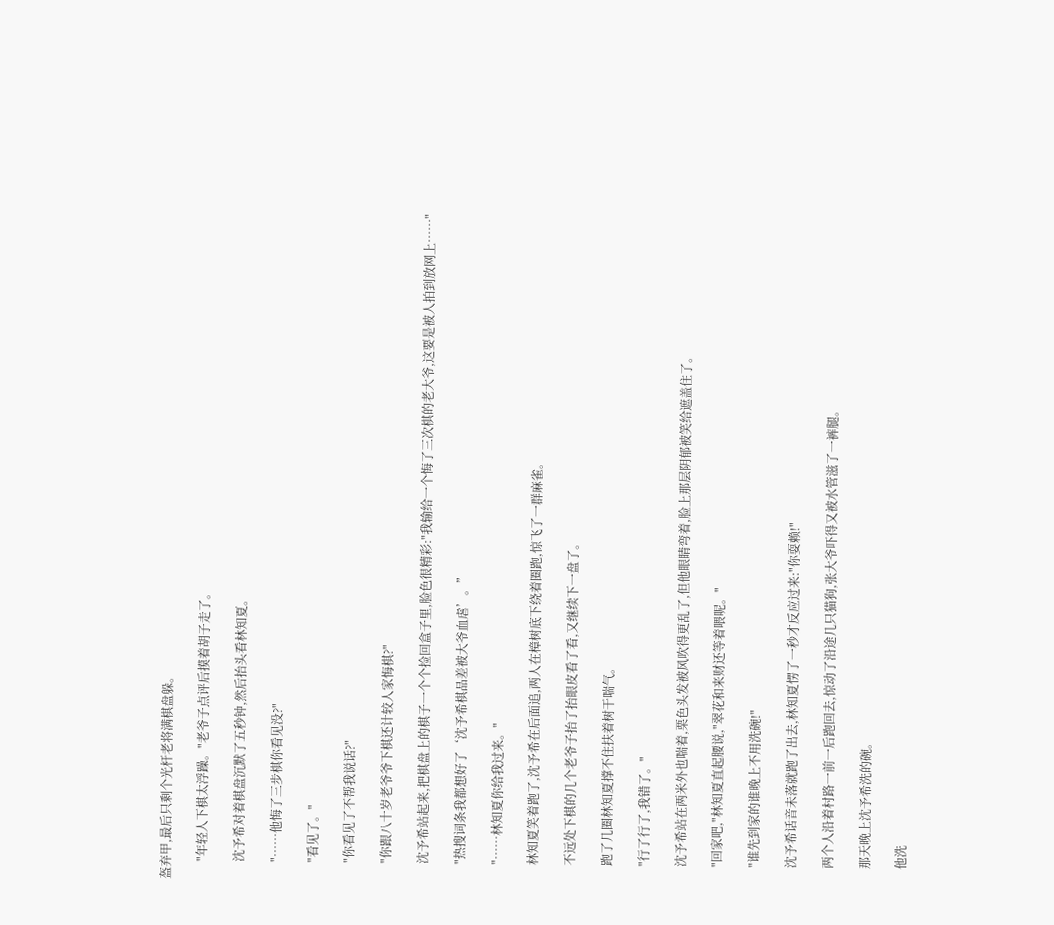盔弃甲,最后只剩个光杆老将满棋盘躲。

      "年轻人下棋太浮躁。"老爷子点评后摸着胡子走了。

      沈予希对着棋盘沉默了五秒钟,然后抬头看林知夏。

      "……他悔了三步棋你看见没?"

      "看见了。"

      "你看见了不帮我说话?"

      "你跟八十岁老爷爷下棋还计较人家悔棋?"

      沈予希站起来,把棋盘上的棋子一个个捡回盒子里,脸色很精彩:"我输给一个悔了三次棋的老大爷,这要是被人拍到放网上……"

      "热搜词条我都想好了‘沈予希棋品差被大爷血虐’。”

      "……林知夏你给我过来。"

      林知夏笑着跑了,沈予希在后面追,两人在樟树底下绕着圈跑,惊飞了一群麻雀。

      不远处下棋的几个老爷子抬了抬眼皮看了看,又继续下一盘了。

      跑了几圈林知夏撑不住扶着树干喘气。

      "行了行了,我错了。"

      沈予希站在两米外也喘着,栗色头发被风吹得更乱了,但他眼睛弯着,脸上那层阴郁被笑给遮盖住了。

      "回家吧,"林知夏直起腰说,"翠花和来财还等着喂呢。"

      "谁先到家的谁晚上不用洗碗!"

      沈予希话音未落就跑了出去,林知夏愣了一秒才反应过来:"你耍赖!"

      两个人沿着村路一前一后跑回去,惊动了沿途几只猫狗,张大爷吓得又被水管滋了一裤腿。

      那天晚上沈予希洗的碗。

      他洗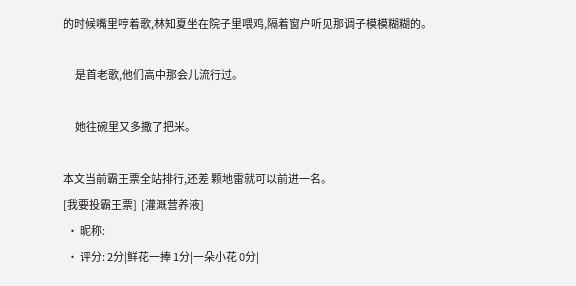的时候嘴里哼着歌,林知夏坐在院子里喂鸡,隔着窗户听见那调子模模糊糊的。

      是首老歌,他们高中那会儿流行过。

      她往碗里又多撒了把米。

本文当前霸王票全站排行,还差 颗地雷就可以前进一名。
[我要投霸王票]  [灌溉营养液]
  • 昵称:
  • 评分: 2分|鲜花一捧 1分|一朵小花 0分|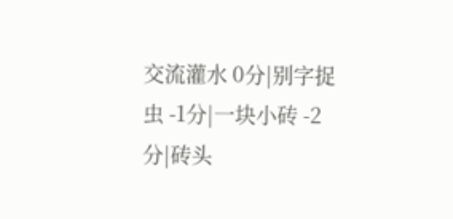交流灌水 0分|别字捉虫 -1分|一块小砖 -2分|砖头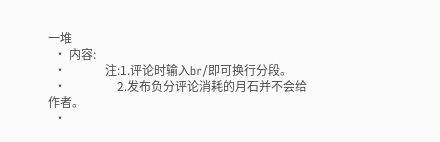一堆
  • 内容:
  •             注:1.评论时输入br/即可换行分段。
  •                 2.发布负分评论消耗的月石并不会给作者。
  •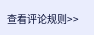查看评论规则>>